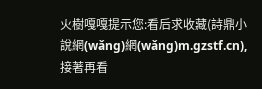火樹嘎嘎提示您:看后求收藏(詩鼎小說網(wǎng)網(wǎng)m.gzstf.cn),接著再看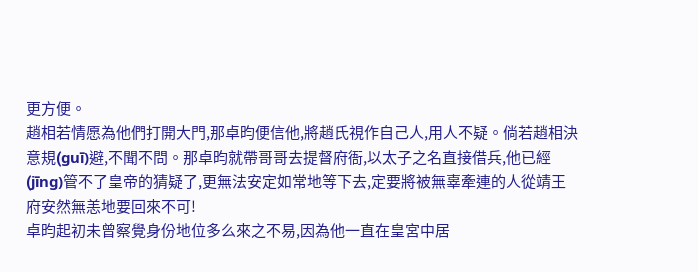更方便。
趙相若情愿為他們打開大門,那卓昀便信他,將趙氏視作自己人,用人不疑。倘若趙相決意規(guī)避,不聞不問。那卓昀就帶哥哥去提督府衙,以太子之名直接借兵,他已經(jīng)管不了皇帝的猜疑了,更無法安定如常地等下去,定要將被無辜牽連的人從靖王府安然無恙地要回來不可!
卓昀起初未曾察覺身份地位多么來之不易,因為他一直在皇宮中居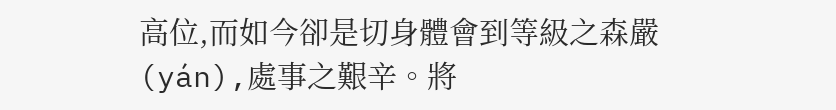高位,而如今卻是切身體會到等級之森嚴(yán),處事之艱辛。將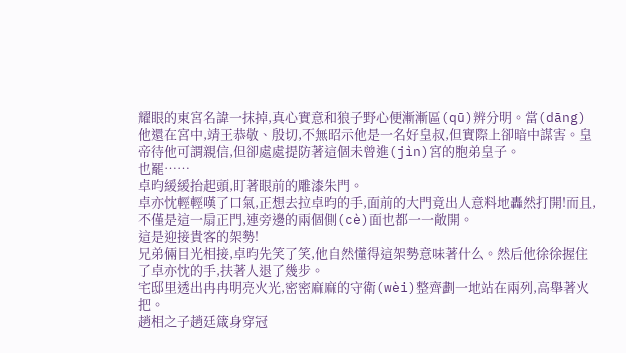耀眼的東宮名諱一抹掉,真心實意和狼子野心便漸漸區(qū)辨分明。當(dāng)他還在宮中,靖王恭敬、殷切,不無昭示他是一名好皇叔,但實際上卻暗中謀害。皇帝待他可謂親信,但卻處處提防著這個未曾進(jìn)宮的胞弟皇子。
也罷……
卓昀緩緩抬起頭,盯著眼前的雕漆朱門。
卓亦忱輕輕嘆了口氣,正想去拉卓昀的手,面前的大門竟出人意料地轟然打開!而且,不僅是這一扇正門,連旁邊的兩個側(cè)面也都一一敞開。
這是迎接貴客的架勢!
兄弟倆目光相接,卓昀先笑了笑,他自然懂得這架勢意味著什么。然后他徐徐握住了卓亦忱的手,扶著人退了幾步。
宅邸里透出冉冉明亮火光,密密麻麻的守衛(wèi)整齊劃一地站在兩列,高舉著火把。
趙相之子趙廷箴身穿冠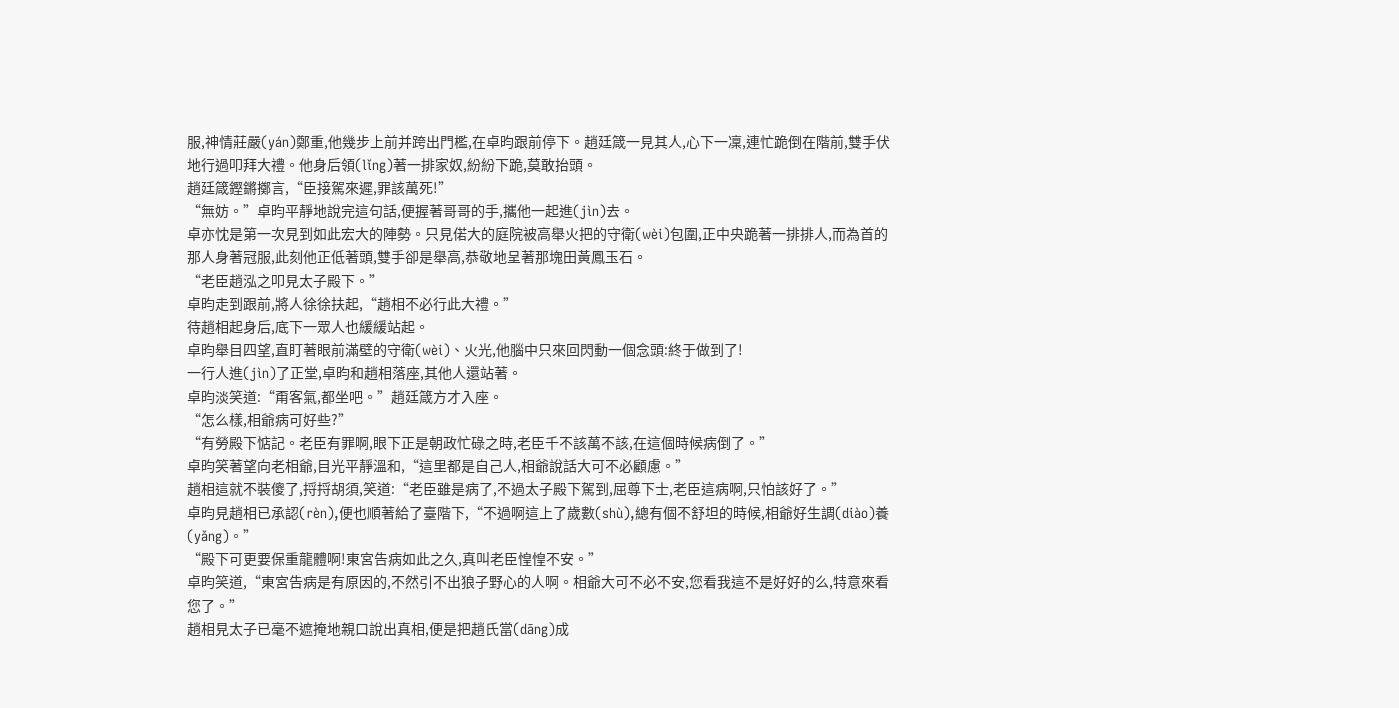服,神情莊嚴(yán)鄭重,他幾步上前并跨出門檻,在卓昀跟前停下。趙廷箴一見其人,心下一凜,連忙跪倒在階前,雙手伏地行過叩拜大禮。他身后領(lǐng)著一排家奴,紛紛下跪,莫敢抬頭。
趙廷箴鏗鏘擲言,“臣接駕來遲,罪該萬死!”
“無妨。”卓昀平靜地說完這句話,便握著哥哥的手,攜他一起進(jìn)去。
卓亦忱是第一次見到如此宏大的陣勢。只見偌大的庭院被高舉火把的守衛(wèi)包圍,正中央跪著一排排人,而為首的那人身著冠服,此刻他正低著頭,雙手卻是舉高,恭敬地呈著那塊田黃鳳玉石。
“老臣趙泓之叩見太子殿下。”
卓昀走到跟前,將人徐徐扶起,“趙相不必行此大禮。”
待趙相起身后,底下一眾人也緩緩站起。
卓昀舉目四望,直盯著眼前滿壁的守衛(wèi)、火光,他腦中只來回閃動一個念頭:終于做到了!
一行人進(jìn)了正堂,卓昀和趙相落座,其他人還站著。
卓昀淡笑道:“甭客氣,都坐吧。”趙廷箴方才入座。
“怎么樣,相爺病可好些?”
“有勞殿下惦記。老臣有罪啊,眼下正是朝政忙碌之時,老臣千不該萬不該,在這個時候病倒了。”
卓昀笑著望向老相爺,目光平靜溫和,“這里都是自己人,相爺說話大可不必顧慮。”
趙相這就不裝傻了,捋捋胡須,笑道:“老臣雖是病了,不過太子殿下駕到,屈尊下士,老臣這病啊,只怕該好了。”
卓昀見趙相已承認(rèn),便也順著給了臺階下,“不過啊這上了歲數(shù),總有個不舒坦的時候,相爺好生調(diào)養(yǎng)。”
“殿下可更要保重龍體啊!東宮告病如此之久,真叫老臣惶惶不安。”
卓昀笑道,“東宮告病是有原因的,不然引不出狼子野心的人啊。相爺大可不必不安,您看我這不是好好的么,特意來看您了。”
趙相見太子已毫不遮掩地親口說出真相,便是把趙氏當(dāng)成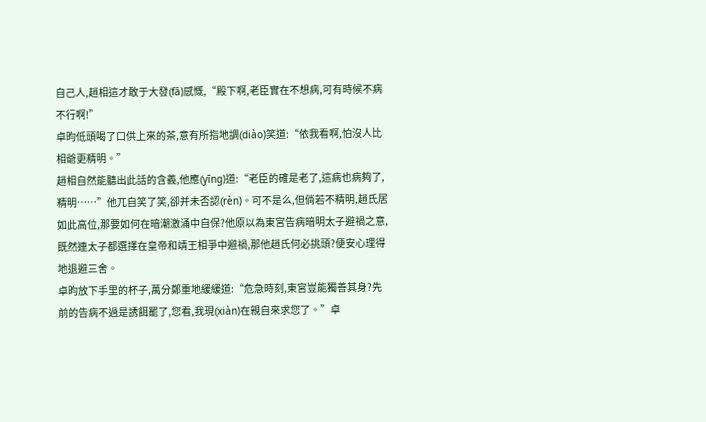自己人,趙相這才敢于大發(fā)感慨,“殿下啊,老臣實在不想病,可有時候不病不行啊!”
卓昀低頭喝了口供上來的茶,意有所指地調(diào)笑道:“依我看啊,怕沒人比相爺更精明。”
趙相自然能聽出此話的含義,他應(yīng)道:“老臣的確是老了,這病也病夠了,精明……”他兀自笑了笑,卻并未否認(rèn)。可不是么,但倘若不精明,趙氏居如此高位,那要如何在暗潮激涌中自保?他原以為東宮告病暗明太子避禍之意,既然連太子都選擇在皇帝和靖王相爭中避禍,那他趙氏何必挑頭?便安心理得地退避三舍。
卓昀放下手里的杯子,萬分鄭重地緩緩道:“危急時刻,東宮豈能獨善其身?先前的告病不過是誘餌罷了,您看,我現(xiàn)在親自來求您了。”卓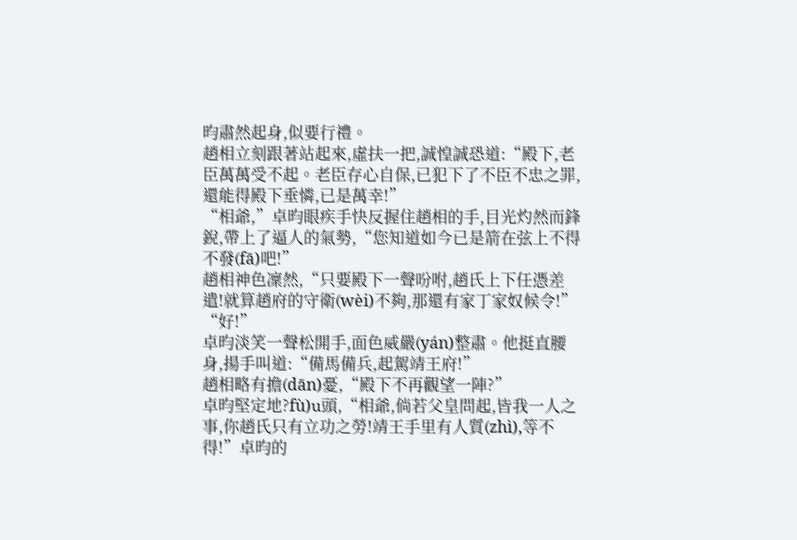昀肅然起身,似要行禮。
趙相立刻跟著站起來,虛扶一把,誠惶誠恐道:“殿下,老臣萬萬受不起。老臣存心自保,已犯下了不臣不忠之罪,還能得殿下垂憐,已是萬幸!”
“相爺,”卓昀眼疾手快反握住趙相的手,目光灼然而鋒銳,帶上了逼人的氣勢,“您知道如今已是箭在弦上不得不發(fā)吧!”
趙相神色凜然,“只要殿下一聲吩咐,趙氏上下任憑差遣!就算趙府的守衛(wèi)不夠,那還有家丁家奴候令!”
“好!”
卓昀淡笑一聲松開手,面色威嚴(yán)整肅。他挺直腰身,揚手叫道:“備馬備兵,起駕靖王府!”
趙相略有擔(dān)憂,“殿下不再觀望一陣?”
卓昀堅定地?fù)u頭,“相爺,倘若父皇問起,皆我一人之事,你趙氏只有立功之勞!靖王手里有人質(zhì),等不得!”卓昀的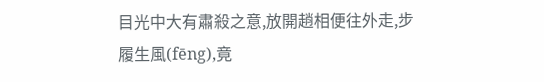目光中大有肅殺之意,放開趙相便往外走,步履生風(fēng),竟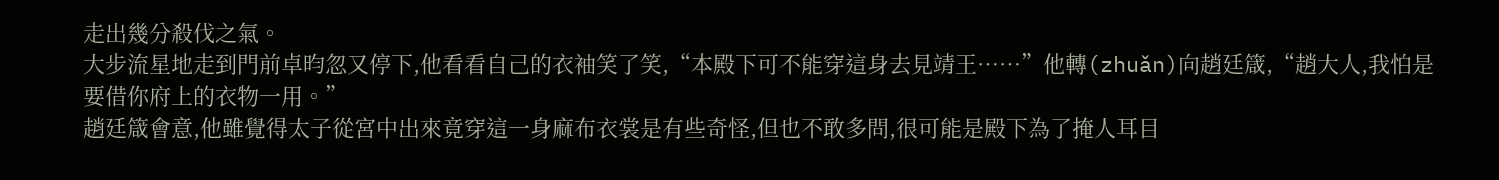走出幾分殺伐之氣。
大步流星地走到門前卓昀忽又停下,他看看自己的衣袖笑了笑,“本殿下可不能穿這身去見靖王……”他轉(zhuǎn)向趙廷箴,“趙大人,我怕是要借你府上的衣物一用。”
趙廷箴會意,他雖覺得太子從宮中出來竟穿這一身麻布衣裳是有些奇怪,但也不敢多問,很可能是殿下為了掩人耳目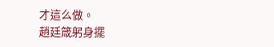才這么做。
趙廷箴躬身擺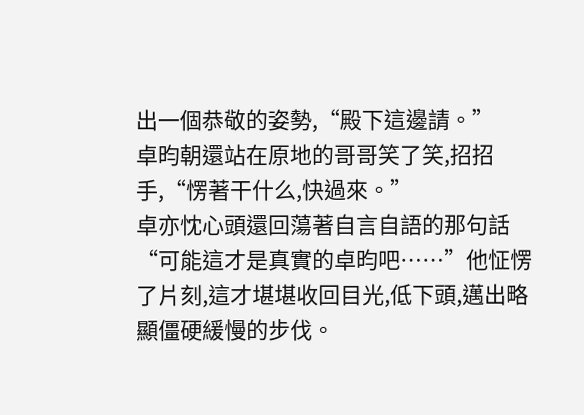出一個恭敬的姿勢,“殿下這邊請。”
卓昀朝還站在原地的哥哥笑了笑,招招手,“愣著干什么,快過來。”
卓亦忱心頭還回蕩著自言自語的那句話“可能這才是真實的卓昀吧……”他怔愣了片刻,這才堪堪收回目光,低下頭,邁出略顯僵硬緩慢的步伐。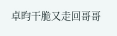卓昀干脆又走回哥哥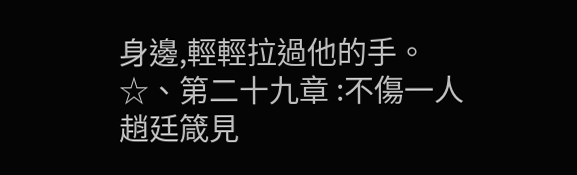身邊,輕輕拉過他的手。
☆、第二十九章 :不傷一人
趙廷箴見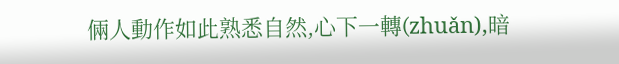倆人動作如此熟悉自然,心下一轉(zhuǎn),暗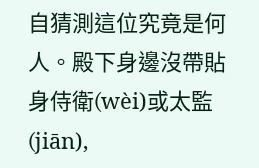自猜測這位究竟是何人。殿下身邊沒帶貼身侍衛(wèi)或太監(jiān),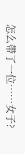怎么帶了一位……女子?